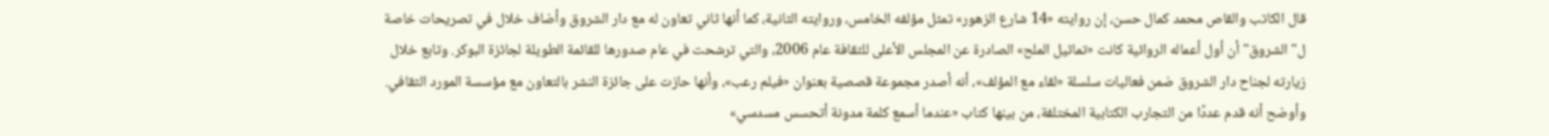قال الكاتب والقاص محمد كمال حسن، إن روايته «14 شارع الزهور» تمثل مؤلفه الخامس، وروايته الثانية، كما أنها ثاني تعاون له مع دار الشروق وأضاف خلال في تصريحات خاصة ل"الشروق" أن أول أعماله الروائية كانت «تماثيل الملح» الصادرة عن المجلس الأعلى للثقافة عام 2006، والتي ترشحت في عام صدورها للقائمة الطويلة لجائزة البوكر. وتابع خلال زيارته لجناح دار الشروق ضمن فعاليات سلسلة «لقاء مع المؤلف»، أنه أصدر مجموعة قصصية بعنوان «فيلم رعب»، وأنها حازت على جائزة النشر بالتعاون مع مؤسسة المورد الثقافي. وأوضح أنه قدم عددًا من التجارب الكتابية المختلفة، من بينها كتاب «عندما أسمع كلمة مدونة أتحسس مسدسي»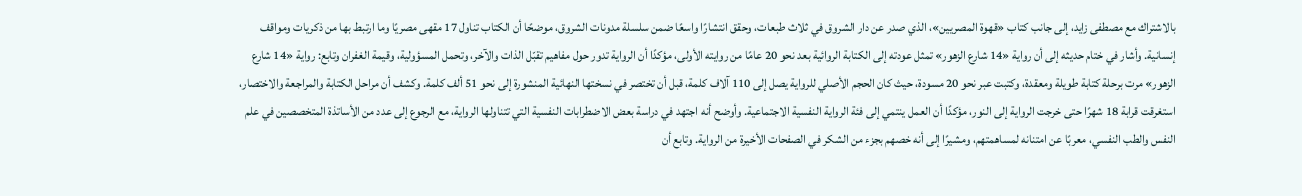بالاشتراك مع مصطفى زايد، إلى جانب كتاب «قهوة المصريين»، الذي صدر عن دار الشروق في ثلاث طبعات، وحقق انتشارًا واسعًا ضمن سلسلة مدونات الشروق، موضحًا أن الكتاب تناول 17 مقهى مصريًا وما ارتبط بها من ذكريات ومواقف إنسانية. وأشار في ختام حديثه إلى أن رواية «14 شارع الزهور» تمثل عودته إلى الكتابة الروائية بعد نحو 20 عامًا من روايته الأولى، مؤكدًا أن الرواية تدور حول مفاهيم تقبّل الذات والآخر، وتحمل المسؤولية، وقيمة الغفران وتابع: رواية «14 شارع الزهور» مرت برحلة كتابة طويلة ومعقدة، وكتبت عبر نحو 20 مسودة، حيث كان الحجم الأصلي للرواية يصل إلى 110 آلاف كلمة، قبل أن تختصر في نسختها النهائية المنشورة إلى نحو 51 ألف كلمة. وكشف أن مراحل الكتابة والمراجعة والاختصار، استغرقت قرابة 18 شهرًا حتى خرجت الرواية إلى النور، مؤكدًا أن العمل ينتمي إلى فئة الرواية النفسية الاجتماعية. وأوضح أنه اجتهد في دراسة بعض الاضطرابات النفسية التي تتناولها الرواية، مع الرجوع إلى عدد من الأساتذة المتخصصين في علم النفس والطب النفسي، معربًا عن امتنانه لمساهمتهم، ومشيرًا إلى أنه خصهم بجزء من الشكر في الصفحات الأخيرة من الرواية. وتابع أن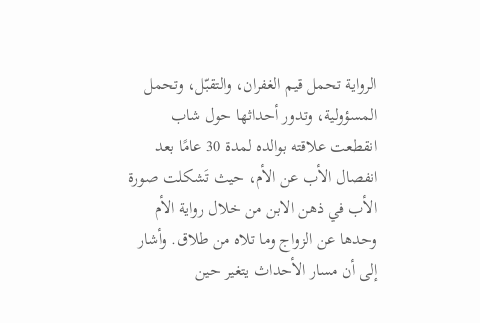الرواية تحمل قيم الغفران، والتقبّل، وتحمل المسؤولية، وتدور أحداثها حول شاب انقطعت علاقته بوالده لمدة 30 عامًا بعد انفصال الأب عن الأم، حيث تَشكلت صورة الأب في ذهن الابن من خلال رواية الأم وحدها عن الزواج وما تلاه من طلاق. وأشار إلى أن مسار الأحداث يتغير حين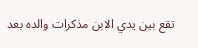تقع بين يدي الابن مذكرات والده بعد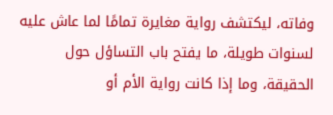وفاته، ليكتشف رواية مغايرة تمامًا لما عاش عليه لسنوات طويلة، ما يفتح باب التساؤل حول الحقيقة، وما إذا كانت رواية الأم أو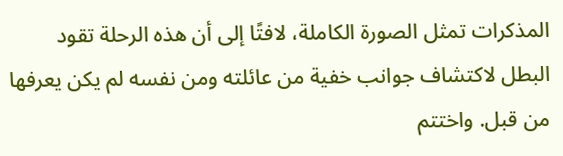المذكرات تمثل الصورة الكاملة، لافتًا إلى أن هذه الرحلة تقود البطل لاكتشاف جوانب خفية من عائلته ومن نفسه لم يكن يعرفها من قبل. واختتم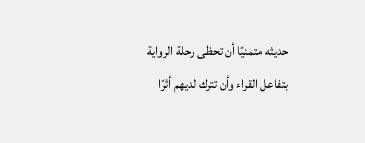حديثه متمنيًا أن تحظى رحلة الرواية بتفاعل القراء وأن تترك لديهم أثرًا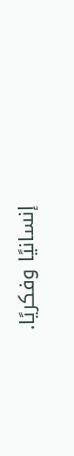إنسانيًا وفكريًا.